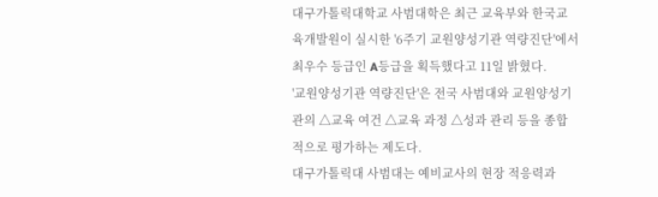대구가톨릭대학교 사범대학은 최근 교육부와 한국교육개발원이 실시한 '6주기 교원양성기관 역량진단'에서 최우수 등급인 A등급을 획득했다고 11일 밝혔다.
'교원양성기관 역량진단'은 전국 사범대와 교원양성기관의 △교육 여건 △교육 과정 △성과 관리 등을 종합적으로 평가하는 제도다.
대구가톨릭대 사범대는 예비교사의 현장 적응력과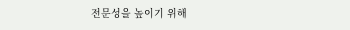전문성을 높이기 위해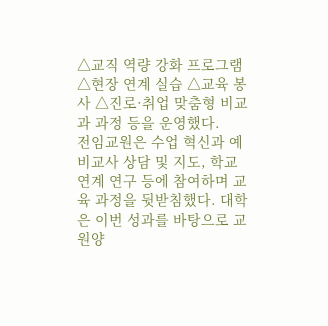△교직 역량 강화 프로그램 △현장 연계 실습 △교육 봉사 △진로·취업 맞춤형 비교과 과정 등을 운영했다.
전임교원은 수업 혁신과 예비교사 상담 및 지도, 학교 연계 연구 등에 참여하며 교육 과정을 뒷받침했다. 대학은 이번 성과를 바탕으로 교원양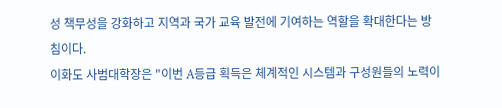성 책무성을 강화하고 지역과 국가 교육 발전에 기여하는 역할을 확대한다는 방침이다.
이화도 사범대학장은 "이번 A등급 획득은 체계적인 시스템과 구성원들의 노력이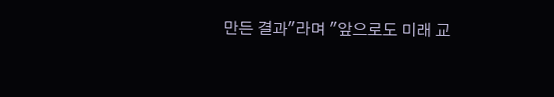만든 결과"라며 "앞으로도 미래 교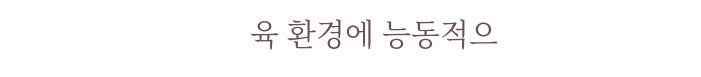육 환경에 능동적으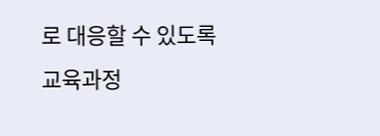로 대응할 수 있도록 교육과정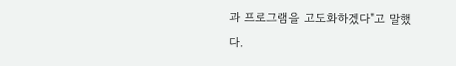과 프로그램을 고도화하겠다"고 말했다.